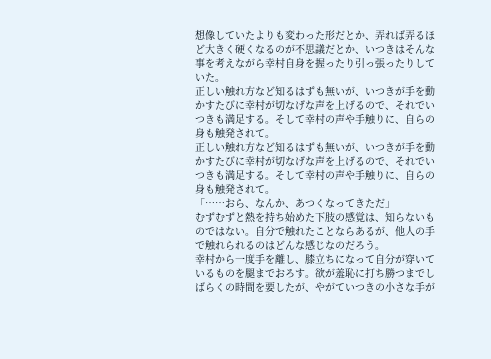想像していたよりも変わった形だとか、弄れば弄るほど大きく硬くなるのが不思議だとか、いつきはそんな事を考えながら幸村自身を握ったり引っ張ったりしていた。
正しい触れ方など知るはずも無いが、いつきが手を動かすたびに幸村が切なげな声を上げるので、それでいつきも満足する。そして幸村の声や手触りに、自らの身も触発されて。
正しい触れ方など知るはずも無いが、いつきが手を動かすたびに幸村が切なげな声を上げるので、それでいつきも満足する。そして幸村の声や手触りに、自らの身も触発されて。
「……おら、なんか、あつくなってきただ」
むずむずと熱を持ち始めた下肢の感覚は、知らないものではない。自分で触れたことならあるが、他人の手で触れられるのはどんな感じなのだろう。
幸村から一度手を離し、膝立ちになって自分が穿いているものを腿までおろす。欲が羞恥に打ち勝つまでしばらくの時間を要したが、やがていつきの小さな手が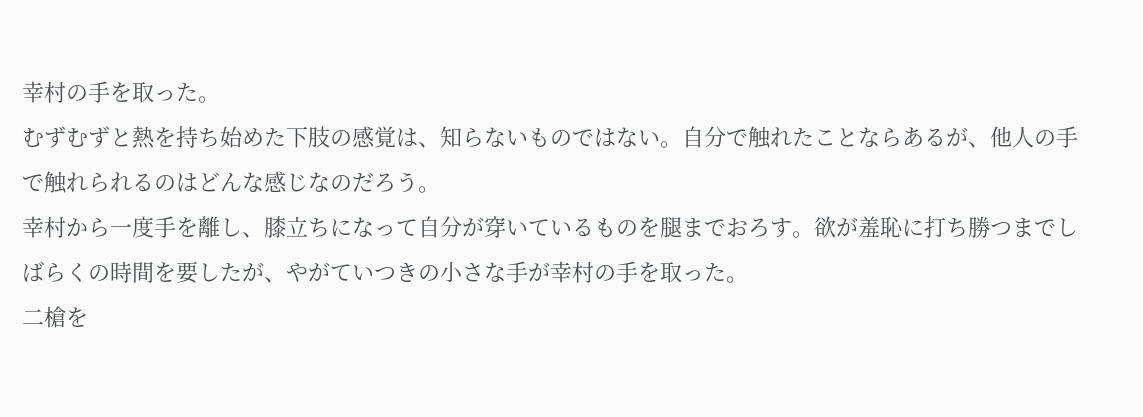幸村の手を取った。
むずむずと熱を持ち始めた下肢の感覚は、知らないものではない。自分で触れたことならあるが、他人の手で触れられるのはどんな感じなのだろう。
幸村から一度手を離し、膝立ちになって自分が穿いているものを腿までおろす。欲が羞恥に打ち勝つまでしばらくの時間を要したが、やがていつきの小さな手が幸村の手を取った。
二槍を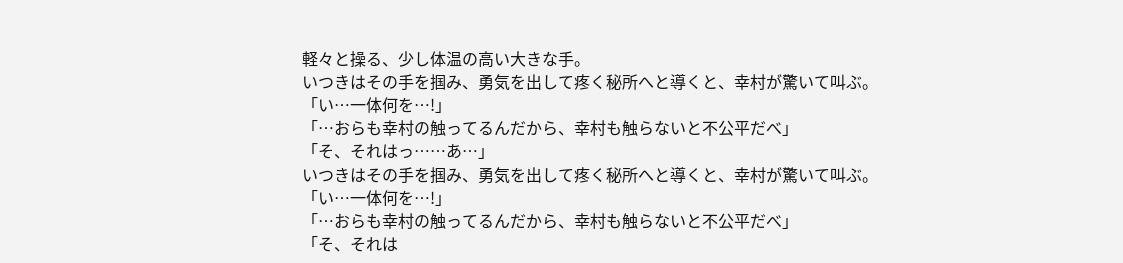軽々と操る、少し体温の高い大きな手。
いつきはその手を掴み、勇気を出して疼く秘所へと導くと、幸村が驚いて叫ぶ。
「い…一体何を…!」
「…おらも幸村の触ってるんだから、幸村も触らないと不公平だべ」
「そ、それはっ……あ…」
いつきはその手を掴み、勇気を出して疼く秘所へと導くと、幸村が驚いて叫ぶ。
「い…一体何を…!」
「…おらも幸村の触ってるんだから、幸村も触らないと不公平だべ」
「そ、それは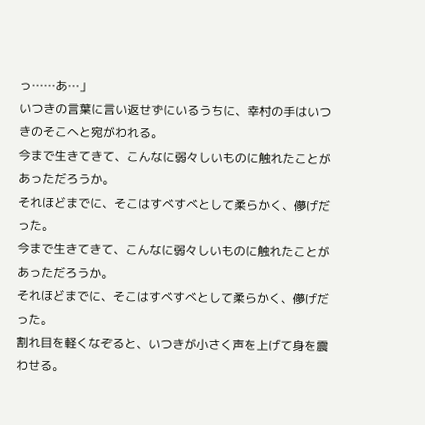っ……あ…」
いつきの言葉に言い返せずにいるうちに、幸村の手はいつきのそこへと宛がわれる。
今まで生きてきて、こんなに弱々しいものに触れたことがあっただろうか。
それほどまでに、そこはすべすべとして柔らかく、儚げだった。
今まで生きてきて、こんなに弱々しいものに触れたことがあっただろうか。
それほどまでに、そこはすべすべとして柔らかく、儚げだった。
割れ目を軽くなぞると、いつきが小さく声を上げて身を震わせる。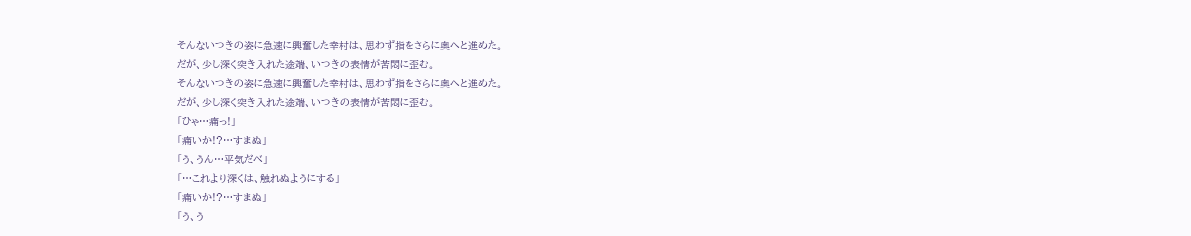そんないつきの姿に急速に興奮した幸村は、思わず指をさらに奥へと進めた。
だが、少し深く突き入れた途端、いつきの表情が苦悶に歪む。
そんないつきの姿に急速に興奮した幸村は、思わず指をさらに奥へと進めた。
だが、少し深く突き入れた途端、いつきの表情が苦悶に歪む。
「ひゃ…痛っ!」
「痛いか!?…すまぬ」
「う、うん…平気だべ」
「…これより深くは、触れぬようにする」
「痛いか!?…すまぬ」
「う、う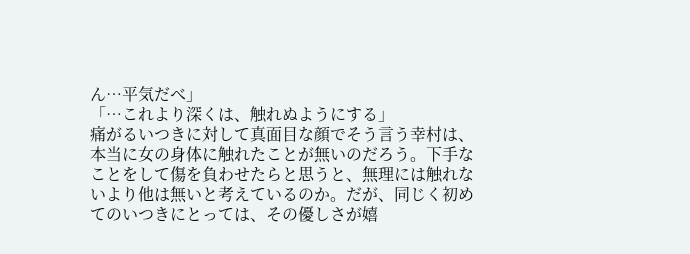ん…平気だべ」
「…これより深くは、触れぬようにする」
痛がるいつきに対して真面目な顔でそう言う幸村は、本当に女の身体に触れたことが無いのだろう。下手なことをして傷を負わせたらと思うと、無理には触れないより他は無いと考えているのか。だが、同じく初めてのいつきにとっては、その優しさが嬉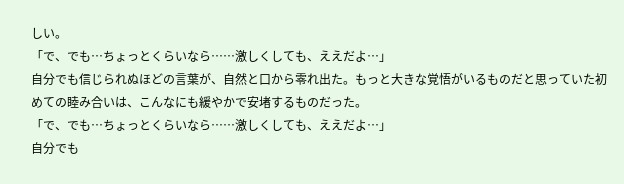しい。
「で、でも…ちょっとくらいなら……激しくしても、ええだよ…」
自分でも信じられぬほどの言葉が、自然と口から零れ出た。もっと大きな覚悟がいるものだと思っていた初めての睦み合いは、こんなにも緩やかで安堵するものだった。
「で、でも…ちょっとくらいなら……激しくしても、ええだよ…」
自分でも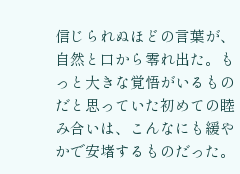信じられぬほどの言葉が、自然と口から零れ出た。もっと大きな覚悟がいるものだと思っていた初めての睦み合いは、こんなにも緩やかで安堵するものだった。